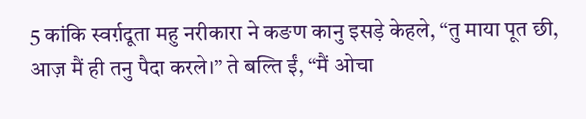5 कांकि स्वर्ग़दूता महु नरीकारा ने कङण कानु इसड़े केहले, “तु माया पूत छी, आज़ मैं ही तनु पैदा करले।” ते बल्ति ईं, “मैं ओचा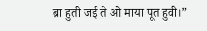ब़ा हुती जई ते ओ माया पूत हुवी।”